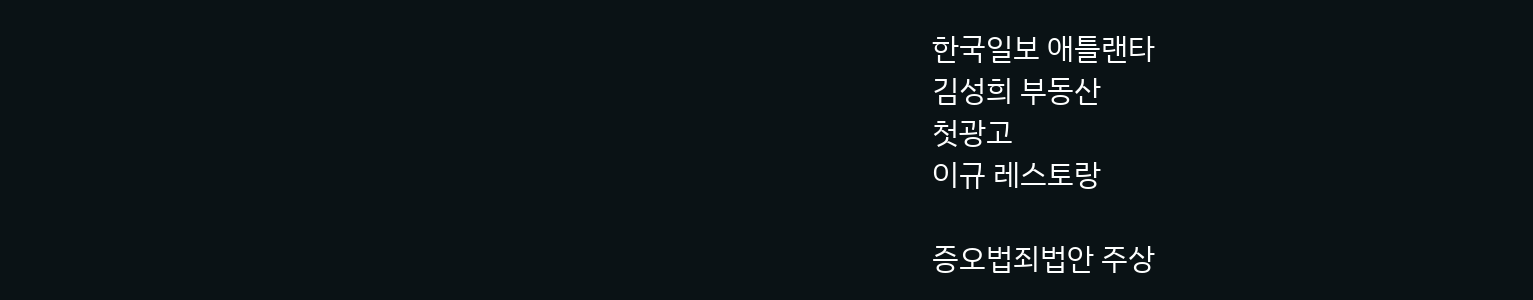한국일보 애틀랜타
김성희 부동산
첫광고
이규 레스토랑

증오법죄법안 주상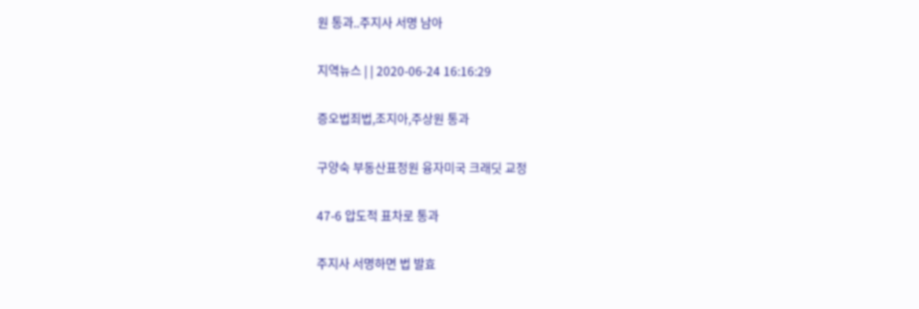원 통과..주지사 서명 남아

지역뉴스 | | 2020-06-24 16:16:29

증오법죄법,조지아,주상원 통과

구양숙 부동산표정원 융자미국 크래딧 교정

47-6 압도적 표차로 통과

주지사 서명하면 법 발효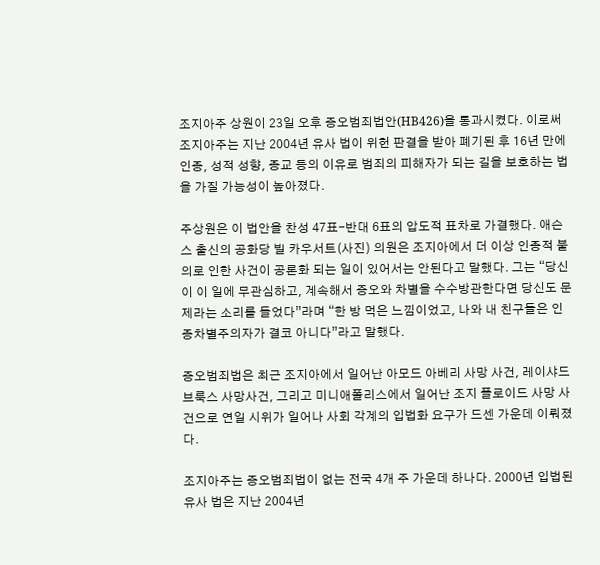조지아주 상원이 23일 오후 증오범죄법안(HB426)을 통과시켰다. 이로써 조지아주는 지난 2004년 유사 법이 위헌 판결을 받아 폐기된 후 16년 만에 인종, 성적 성향, 종교 등의 이유로 범죄의 피해자가 되는 길을 보호하는 법을 가질 가능성이 높아졌다.

주상원은 이 법안을 찬성 47표-반대 6표의 압도적 표차로 가결했다. 애슨스 출신의 공화당 빌 카우서트(사진) 의원은 조지아에서 더 이상 인종적 불의로 인한 사건이 공론화 되는 일이 있어서는 안된다고 말했다. 그는 “당신이 이 일에 무관심하고, 계속해서 증오와 차별을 수수방관한다면 당신도 문제라는 소리를 들었다”라며 “한 방 먹은 느낌이었고, 나와 내 친구들은 인종차별주의자가 결코 아니다”라고 말했다.

증오범죄법은 최근 조지아에서 일어난 아모드 아베리 사망 사건, 레이샤드 브룩스 사망사건, 그리고 미니애폴리스에서 일어난 조지 플로이드 사망 사건으로 연일 시위가 일어나 사회 각계의 입법화 요구가 드센 가운데 이뤄졌다.

조지아주는 증오범죄법이 없는 전국 4개 주 가운데 하나다. 2000년 입법된 유사 법은 지난 2004년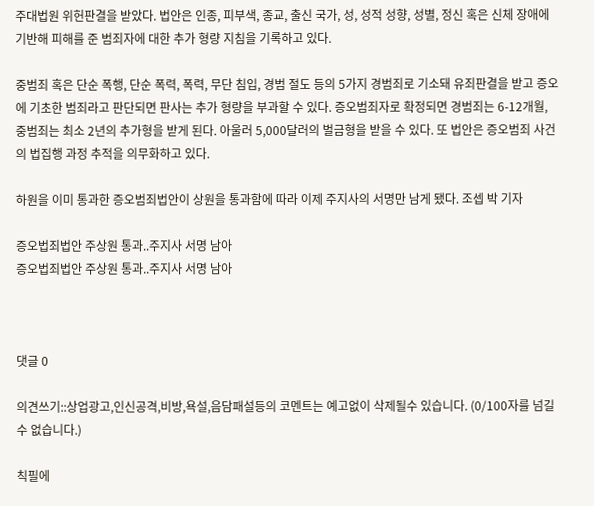주대법원 위헌판결을 받았다. 법안은 인종, 피부색, 종교, 출신 국가, 성, 성적 성향, 성별, 정신 혹은 신체 장애에 기반해 피해를 준 범죄자에 대한 추가 형량 지침을 기록하고 있다.

중범죄 혹은 단순 폭행, 단순 폭력, 폭력, 무단 침입, 경범 절도 등의 5가지 경범죄로 기소돼 유죄판결을 받고 증오에 기초한 범죄라고 판단되면 판사는 추가 형량을 부과할 수 있다. 증오범죄자로 확정되면 경범죄는 6-12개월, 중범죄는 최소 2년의 추가형을 받게 된다. 아울러 5,000달러의 벌금형을 받을 수 있다. 또 법안은 증오범죄 사건의 법집행 과정 추적을 의무화하고 있다.

하원을 이미 통과한 증오범죄법안이 상원을 통과함에 따라 이제 주지사의 서명만 남게 됐다. 조셉 박 기자

증오법죄법안 주상원 통과..주지사 서명 남아
증오법죄법안 주상원 통과..주지사 서명 남아



댓글 0

의견쓰기::상업광고,인신공격,비방,욕설,음담패설등의 코멘트는 예고없이 삭제될수 있습니다. (0/100자를 넘길 수 없습니다.)

칙필에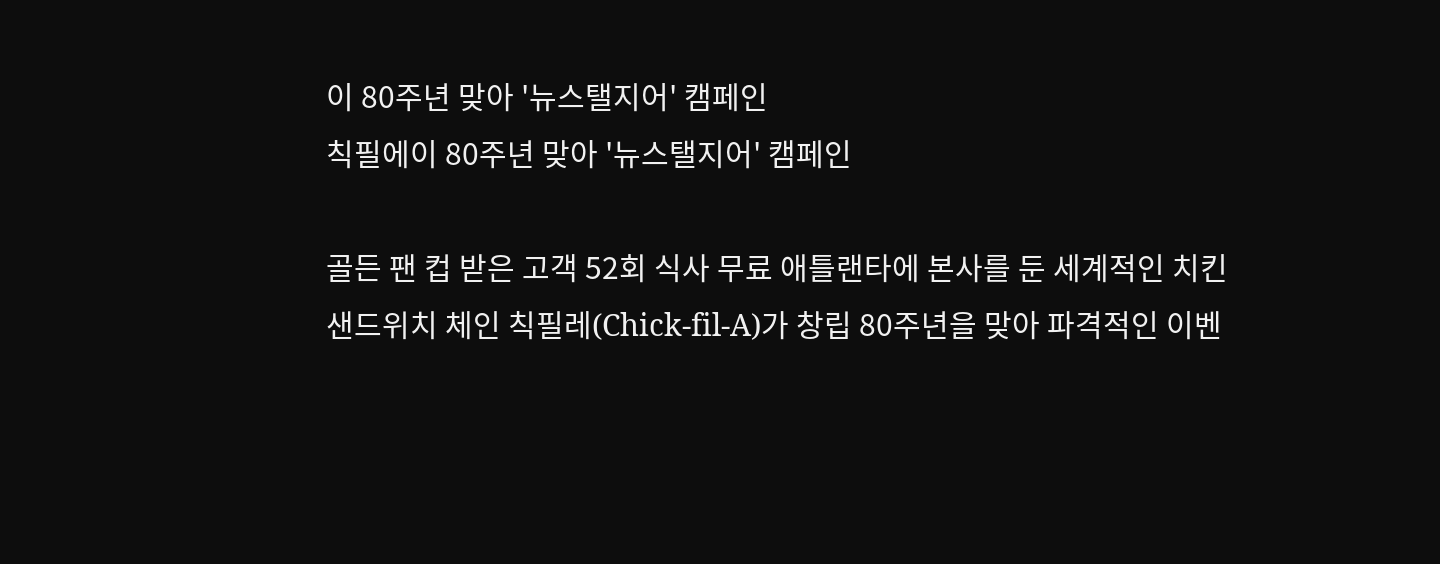이 80주년 맞아 '뉴스탤지어' 캠페인
칙필에이 80주년 맞아 '뉴스탤지어' 캠페인

골든 팬 컵 받은 고객 52회 식사 무료 애틀랜타에 본사를 둔 세계적인 치킨 샌드위치 체인 칙필레(Chick-fil-A)가 창립 80주년을 맞아 파격적인 이벤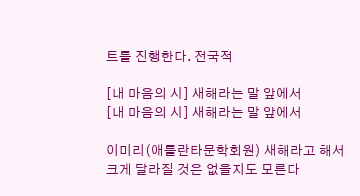트를 진행한다. 전국적

[내 마음의 시] 새해라는 말 앞에서
[내 마음의 시] 새해라는 말 앞에서

이미리(애틀란타문학회원) 새해라고 해서크게 달라질 것은 없을지도 모른다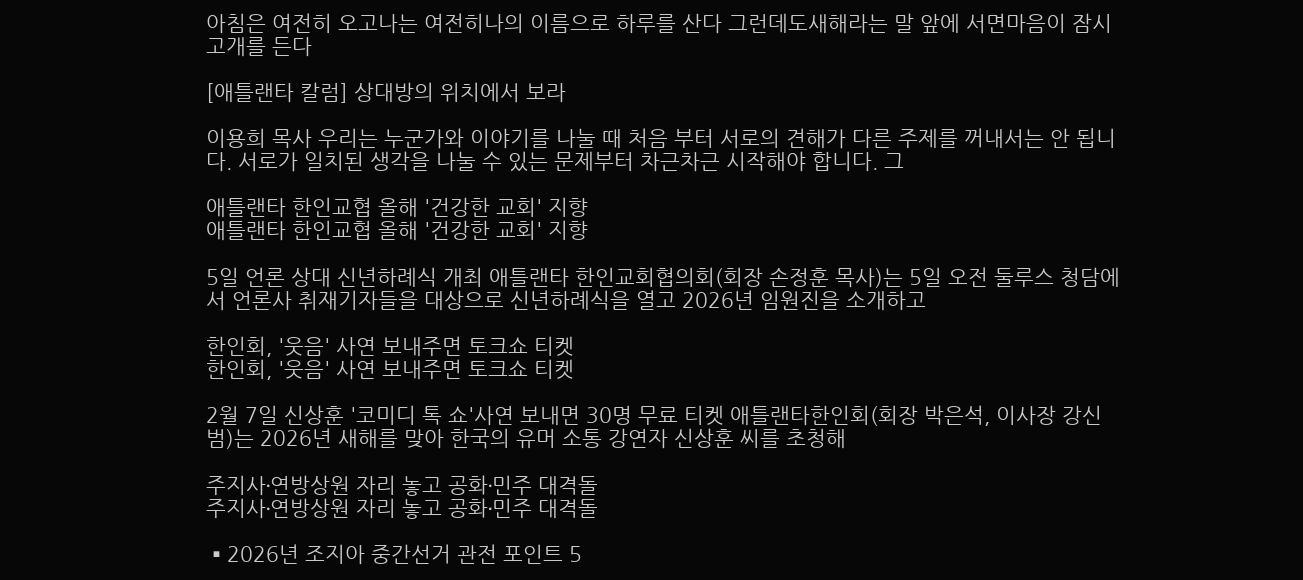아침은 여전히 오고나는 여전히나의 이름으로 하루를 산다 그런데도새해라는 말 앞에 서면마음이 잠시고개를 든다

[애틀랜타 칼럼] 상대방의 위치에서 보라

이용희 목사 우리는 누군가와 이야기를 나눌 때 처음 부터 서로의 견해가 다른 주제를 꺼내서는 안 됩니다. 서로가 일치된 생각을 나눌 수 있는 문제부터 차근차근 시작해야 합니다. 그

애틀랜타 한인교협 올해 '건강한 교회' 지향
애틀랜타 한인교협 올해 '건강한 교회' 지향

5일 언론 상대 신년하례식 개최 애틀랜타 한인교회협의회(회장 손정훈 목사)는 5일 오전 둘루스 청담에서 언론사 취재기자들을 대상으로 신년하례식을 열고 2026년 임원진을 소개하고

한인회, '웃음' 사연 보내주면 토크쇼 티켓
한인회, '웃음' 사연 보내주면 토크쇼 티켓

2월 7일 신상훈 '코미디 톡 쇼'사연 보내면 30명 무료 티켓 애틀랜타한인회(회장 박은석, 이사장 강신범)는 2026년 새해를 맞아 한국의 유머 소통 강연자 신상훈 씨를 초청해

주지사∙연방상원 자리 놓고 공화∙민주 대격돌
주지사∙연방상원 자리 놓고 공화∙민주 대격돌

▪2026년 조지아 중간선거 관전 포인트 5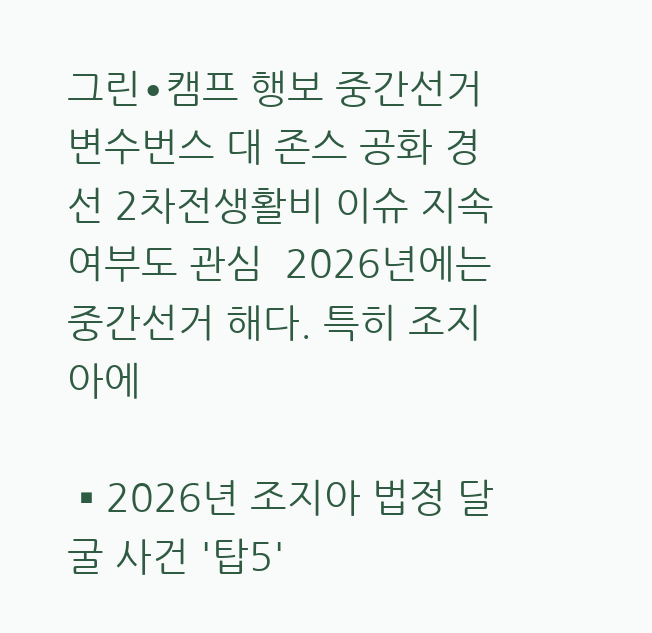그린∙캠프 행보 중간선거 변수번스 대 존스 공화 경선 2차전생활비 이슈 지속 여부도 관심  2026년에는 중간선거 해다. 특히 조지아에

▪2026년 조지아 법정 달굴 사건 '탑5'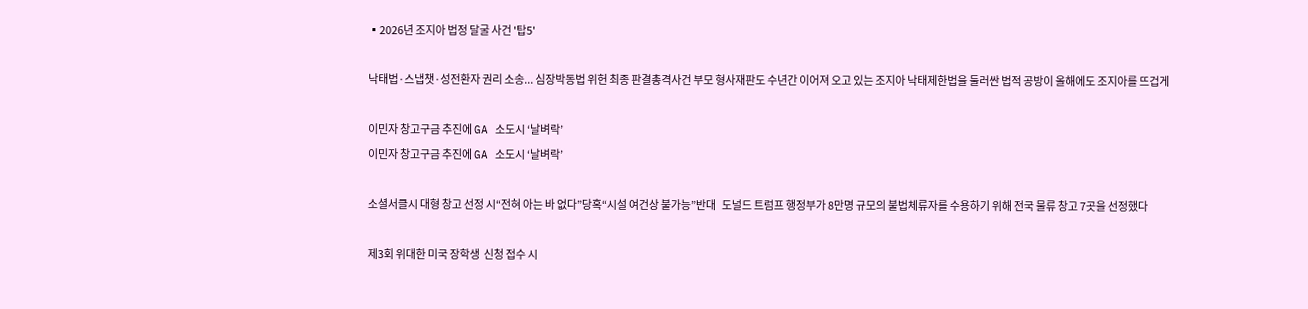▪2026년 조지아 법정 달굴 사건 '탑5'

낙태법·스냅챗·성전환자 권리 소송... 심장박동법 위헌 최종 판결총격사건 부모 형사재판도 수년간 이어져 오고 있는 조지아 낙태제한법을 둘러싼 법적 공방이 올해에도 조지아를 뜨겁게

이민자 창고구금 추진에 GA 소도시 ‘날벼락’
이민자 창고구금 추진에 GA 소도시 ‘날벼락’

소셜서클시 대형 창고 선정 시“전혀 아는 바 없다”당혹“시설 여건상 불가능”반대   도널드 트럼프 행정부가 8만명 규모의 불법체류자를 수용하기 위해 전국 물류 창고 7곳을 선정했다

제3회 위대한 미국 장학생  신청 접수 시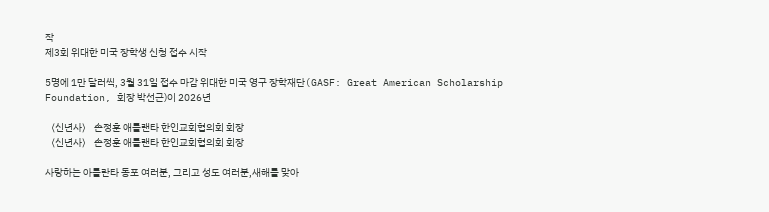작
제3회 위대한 미국 장학생 신청 접수 시작

5명에 1만 달러씩, 3월 31일 접수 마감 위대한 미국 영구 장학재단(GASF: Great American Scholarship Foundation, 회장 박선근)이 2026년

〈신년사〉 손정훈 애틀랜타 한인교회협의회 회장
〈신년사〉 손정훈 애틀랜타 한인교회협의회 회장

사랑하는 아틀란타 동포 여러분, 그리고 성도 여러분,새해를 맞아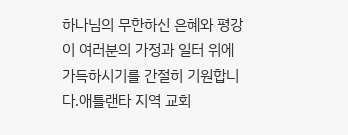하나님의 무한하신 은혜와 평강이 여러분의 가정과 일터 위에 가득하시기를 간절히 기원합니다.애틀랜타 지역 교회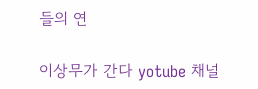들의 연

이상무가 간다 yotube 채널